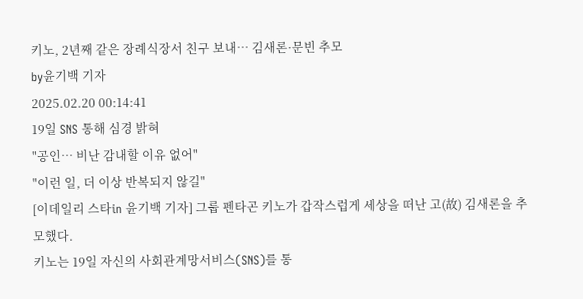키노, 2년째 같은 장례식장서 친구 보내… 김새론·문빈 추모
by윤기백 기자
2025.02.20 00:14:41
19일 SNS 통해 심경 밝혀
"공인… 비난 감내할 이유 없어"
"이런 일, 더 이상 반복되지 않길"
[이데일리 스타in 윤기백 기자] 그룹 펜타곤 키노가 갑작스럽게 세상을 떠난 고(故) 김새론을 추모했다.
키노는 19일 자신의 사회관계망서비스(SNS)를 통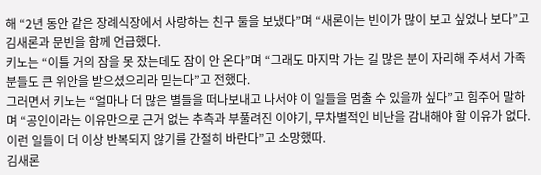해 “2년 동안 같은 장례식장에서 사랑하는 친구 둘을 보냈다”며 “새론이는 빈이가 많이 보고 싶었나 보다”고 김새론과 문빈을 함께 언급했다.
키노는 “이틀 거의 잠을 못 잤는데도 잠이 안 온다”며 “그래도 마지막 가는 길 많은 분이 자리해 주셔서 가족분들도 큰 위안을 받으셨으리라 믿는다”고 전했다.
그러면서 키노는 “얼마나 더 많은 별들을 떠나보내고 나서야 이 일들을 멈출 수 있을까 싶다”고 힘주어 말하며 “공인이라는 이유만으로 근거 없는 추측과 부풀려진 이야기, 무차별적인 비난을 감내해야 할 이유가 없다. 이런 일들이 더 이상 반복되지 않기를 간절히 바란다”고 소망했따.
김새론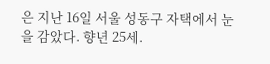은 지난 16일 서울 성동구 자택에서 눈을 감았다. 향년 25세.